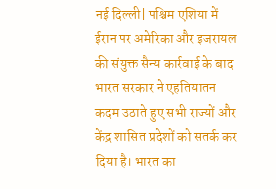नई दिल्ली| पश्चिम एशिया में ईरान पर अमेरिका और इजरायल की संयुक्त सैन्य कार्रवाई के बाद भारत सरकार ने एहतियातन कदम उठाते हुए सभी राज्यों और केंद्र शासित प्रदेशों को सतर्क कर दिया है। भारत का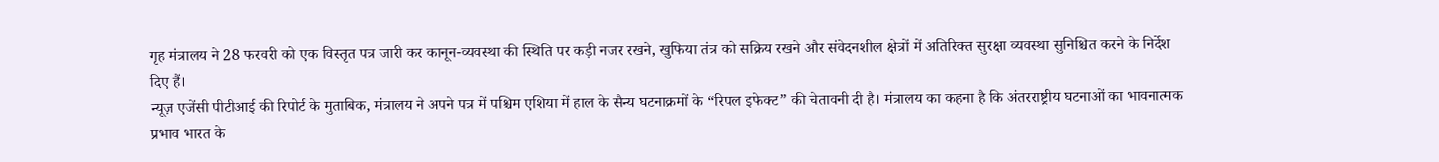गृह मंत्रालय ने 28 फरवरी को एक विस्तृत पत्र जारी कर कानून-व्यवस्था की स्थिति पर कड़ी नजर रखने, खुफिया तंत्र को सक्रिय रखने और संवेदनशील क्षेत्रों में अतिरिक्त सुरक्षा व्यवस्था सुनिश्चित करने के निर्देश दिए हैं।
न्यूज़ एजेंसी पीटीआई की रिपोर्ट के मुताबिक, मंत्रालय ने अपने पत्र में पश्चिम एशिया में हाल के सैन्य घटनाक्रमों के “रिपल इफेक्ट” की चेतावनी दी है। मंत्रालय का कहना है कि अंतरराष्ट्रीय घटनाओं का भावनात्मक प्रभाव भारत के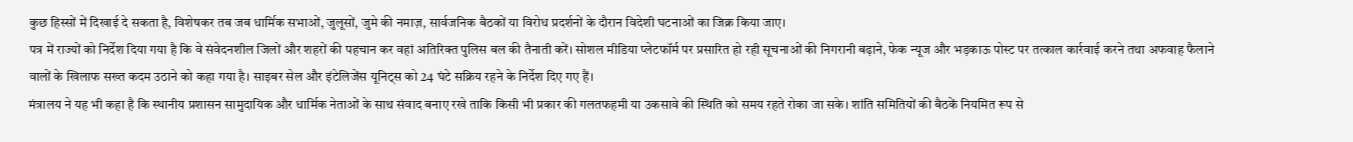कुछ हिस्सों में दिखाई दे सकता है, विशेषकर तब जब धार्मिक सभाओं, जुलूसों, जुमे की नमाज़, सार्वजनिक बैठकों या विरोध प्रदर्शनों के दौरान विदेशी घटनाओं का जिक्र किया जाए।
पत्र में राज्यों को निर्देश दिया गया है कि वे संवेदनशील जिलों और शहरों की पहचान कर वहां अतिरिक्त पुलिस बल की तैनाती करें। सोशल मीडिया प्लेटफॉर्म पर प्रसारित हो रही सूचनाओं की निगरानी बढ़ाने, फेक न्यूज और भड़काऊ पोस्ट पर तत्काल कार्रवाई करने तथा अफवाह फैलाने वालों के खिलाफ सख्त कदम उठाने को कहा गया है। साइबर सेल और इंटेलिजेंस यूनिट्स को 24 घंटे सक्रिय रहने के निर्देश दिए गए हैं।
मंत्रालय ने यह भी कहा है कि स्थानीय प्रशासन सामुदायिक और धार्मिक नेताओं के साथ संवाद बनाए रखे ताकि किसी भी प्रकार की गलतफहमी या उकसावे की स्थिति को समय रहते रोका जा सके। शांति समितियों की बैठकें नियमित रूप से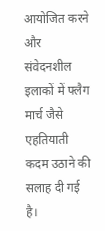आयोजित करने और संवेदनशील इलाकों में फ्लैग मार्च जैसे एहतियाती कदम उठाने की सलाह दी गई है।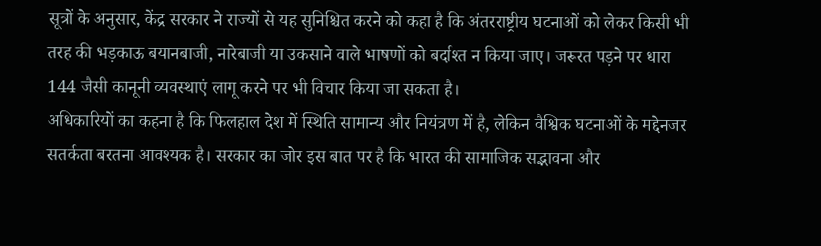सूत्रों के अनुसार, केंद्र सरकार ने राज्यों से यह सुनिश्चित करने को कहा है कि अंतरराष्ट्रीय घटनाओं को लेकर किसी भी तरह की भड़काऊ बयानबाजी, नारेबाजी या उकसाने वाले भाषणों को बर्दाश्त न किया जाए। जरूरत पड़ने पर धारा 144 जैसी कानूनी व्यवस्थाएं लागू करने पर भी विचार किया जा सकता है।
अधिकारियों का कहना है कि फिलहाल देश में स्थिति सामान्य और नियंत्रण में है, लेकिन वैश्विक घटनाओं के मद्देनजर सतर्कता बरतना आवश्यक है। सरकार का जोर इस बात पर है कि भारत की सामाजिक सद्भावना और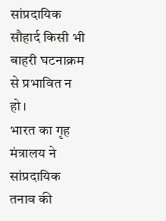सांप्रदायिक सौहार्द किसी भी बाहरी घटनाक्रम से प्रभावित न हो।
भारत का गृह मंत्रालय ने सांप्रदायिक तनाव की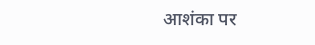आशंका पर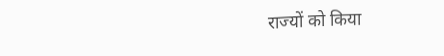राज्यों को किया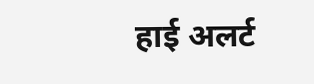हाई अलर्ट